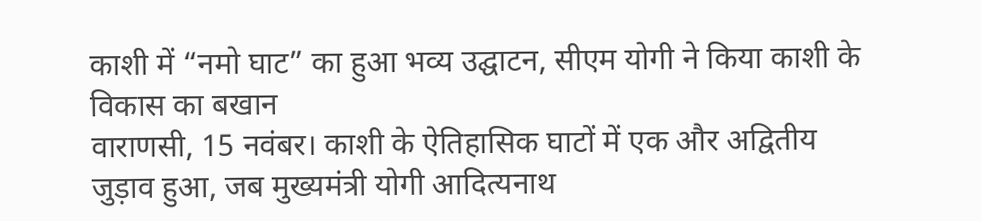काशी में “नमो घाट” का हुआ भव्य उद्घाटन, सीएम योगी ने किया काशी के विकास का बखान
वाराणसी, 15 नवंबर। काशी के ऐतिहासिक घाटों में एक और अद्वितीय जुड़ाव हुआ, जब मुख्यमंत्री योगी आदित्यनाथ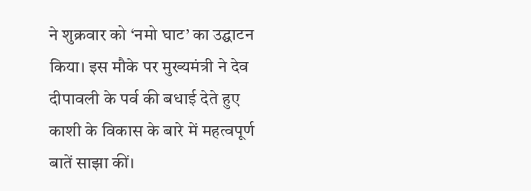ने शुक्रवार को ‘नमो घाट’ का उद्घाटन किया। इस मौके पर मुख्यमंत्री ने देव दीपावली के पर्व की बधाई देते हुए काशी के विकास के बारे में महत्वपूर्ण बातें साझा कीं।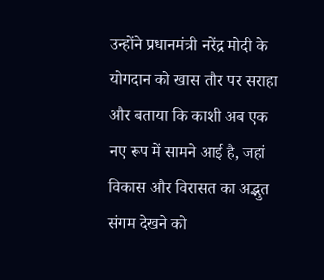उन्होंने प्रधानमंत्री नरेंद्र मोदी के योगदान को खास तौर पर सराहा और बताया कि काशी अब एक नए रूप में सामने आई है, जहां विकास और विरासत का अद्भुत संगम देखने को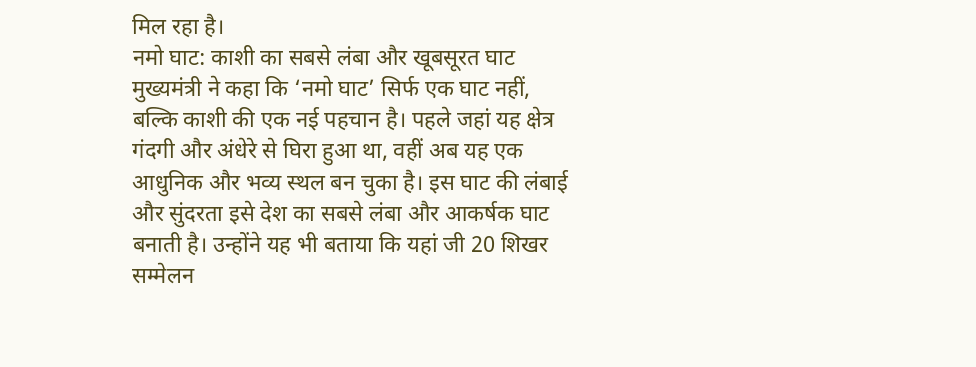मिल रहा है।
नमो घाट: काशी का सबसे लंबा और खूबसूरत घाट
मुख्यमंत्री ने कहा कि ‘नमो घाट’ सिर्फ एक घाट नहीं, बल्कि काशी की एक नई पहचान है। पहले जहां यह क्षेत्र गंदगी और अंधेरे से घिरा हुआ था, वहीं अब यह एक आधुनिक और भव्य स्थल बन चुका है। इस घाट की लंबाई और सुंदरता इसे देश का सबसे लंबा और आकर्षक घाट बनाती है। उन्होंने यह भी बताया कि यहां जी 20 शिखर सम्मेलन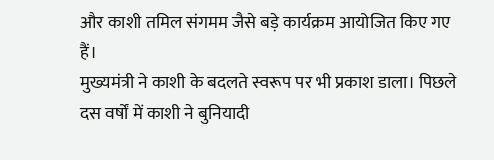और काशी तमिल संगमम जैसे बड़े कार्यक्रम आयोजित किए गए हैं।
मुख्यमंत्री ने काशी के बदलते स्वरूप पर भी प्रकाश डाला। पिछले दस वर्षों में काशी ने बुनियादी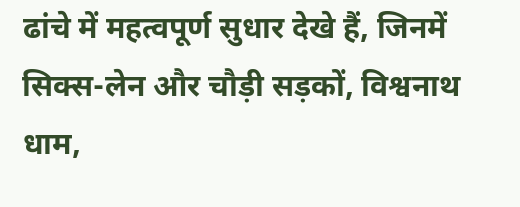ढांचे में महत्वपूर्ण सुधार देखे हैं, जिनमें सिक्स-लेन और चौड़ी सड़कों, विश्वनाथ धाम,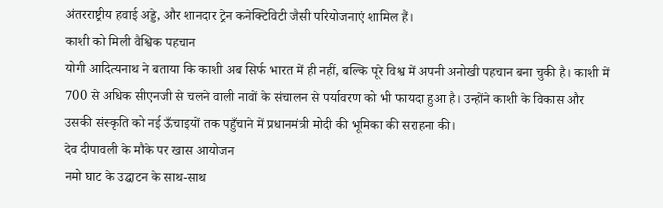अंतरराष्ट्रीय हवाई अड्डे, और शानदार ट्रेन कनेक्टिविटी जैसी परियोजनाएं शामिल हैं।
काशी को मिली वैश्विक पहचान
योगी आदित्यनाथ ने बताया कि काशी अब सिर्फ भारत में ही नहीं, बल्कि पूरे विश्व में अपनी अनोखी पहचान बना चुकी है। काशी में 700 से अधिक सीएनजी से चलने वाली नावों के संचालन से पर्यावरण को भी फायदा हुआ है। उन्होंने काशी के विकास और उसकी संस्कृति को नई ऊँचाइयों तक पहुँचाने में प्रधानमंत्री मोदी की भूमिका की सराहना की।
देव दीपावली के मौके पर खास आयोजन
नमो घाट के उद्घाटन के साथ-साथ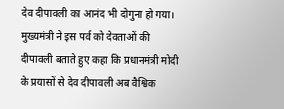देव दीपावली का आनंद भी दोगुना हो गया। मुख्यमंत्री ने इस पर्व को देवताओं की दीपावली बताते हुए कहा कि प्रधानमंत्री मोदी के प्रयासों से देव दीपावली अब वैश्विक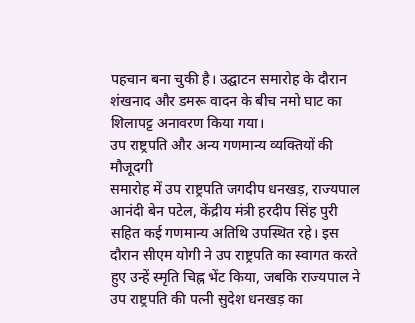पहचान बना चुकी है। उद्घाटन समारोह के दौरान शंखनाद और डमरू वादन के बीच नमो घाट का शिलापट्ट अनावरण किया गया।
उप राष्ट्रपति और अन्य गणमान्य व्यक्तियों की मौजूदगी
समारोह में उप राष्ट्रपति जगदीप धनखड़, राज्यपाल आनंदी बेन पटेल, केंद्रीय मंत्री हरदीप सिंह पुरी सहित कई गणमान्य अतिथि उपस्थित रहे। इस दौरान सीएम योगी ने उप राष्ट्रपति का स्वागत करते हुए उन्हें स्मृति चिह्न भेंट किया, जबकि राज्यपाल ने उप राष्ट्रपति की पत्नी सुदेश धनखड़ का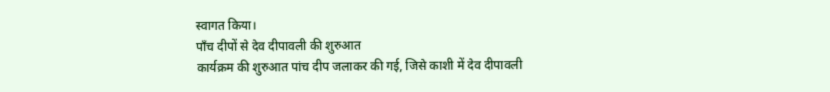स्वागत किया।
पाँच दीपों से देव दीपावली की शुरुआत
कार्यक्रम की शुरुआत पांच दीप जलाकर की गई, जिसे काशी में देव दीपावली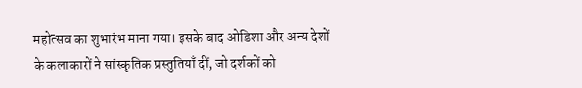महोत्सव का शुभारंभ माना गया। इसके बाद ओडिशा और अन्य देशों के कलाकारों ने सांस्कृतिक प्रस्तुतियाँ दीं, जो दर्शकों को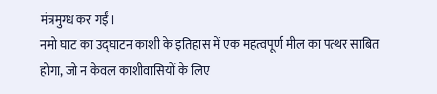मंत्रमुग्ध कर गईं।
नमो घाट का उद्घाटन काशी के इतिहास में एक महत्वपूर्ण मील का पत्थर साबित होगा, जो न केवल काशीवासियों के लिए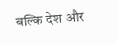बल्कि देश और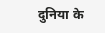दुनिया के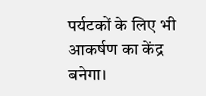पर्यटकों के लिए भी आकर्षण का केंद्र बनेगा।